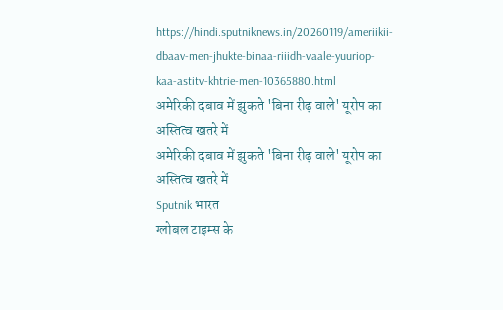https://hindi.sputniknews.in/20260119/ameriikii-dbaav-men-jhukte-binaa-riiidh-vaale-yuuriop-kaa-astitv-khtrie-men-10365880.html
अमेरिकी दबाव में झुकते 'बिना रीढ़ वाले' यूरोप का अस्तित्व खतरे में
अमेरिकी दबाव में झुकते 'बिना रीढ़ वाले' यूरोप का अस्तित्व खतरे में
Sputnik भारत
ग्लोबल टाइम्स के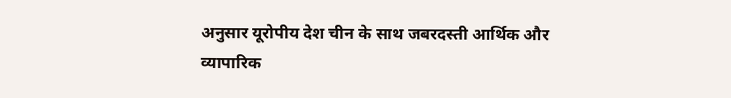अनुसार यूरोपीय देश चीन के साथ जबरदस्ती आर्थिक और व्यापारिक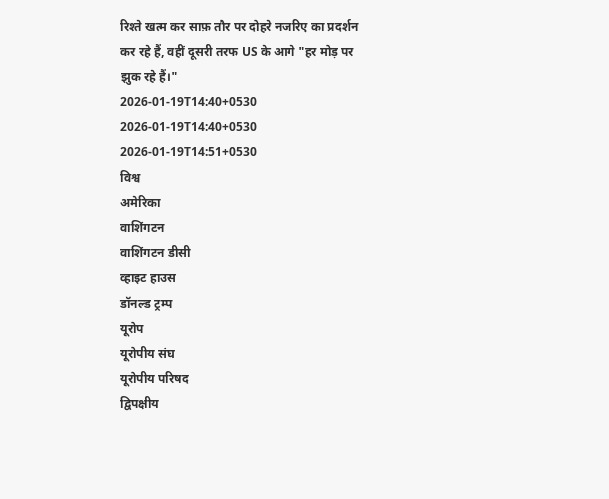रिश्ते खत्म कर साफ़ तौर पर दोहरे नजरिए का प्रदर्शन कर रहे हैं, वहीं दूसरी तरफ US के आगे "हर मोड़ पर झुक रहे हैं।"
2026-01-19T14:40+0530
2026-01-19T14:40+0530
2026-01-19T14:51+0530
विश्व
अमेरिका
वाशिंगटन
वाशिंगटन डीसी
व्हाइट हाउस
डॉनल्ड ट्रम्प
यूरोप
यूरोपीय संघ
यूरोपीय परिषद
द्विपक्षीय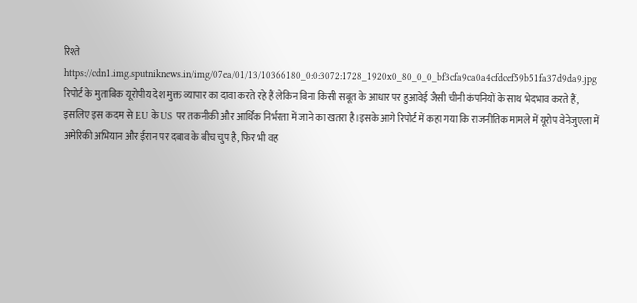रिश्ते
https://cdn1.img.sputniknews.in/img/07ea/01/13/10366180_0:0:3072:1728_1920x0_80_0_0_bf3cfa9ca0a4cfdcef59b51fa37d9da9.jpg
रिपोर्ट के मुताबिक यूरोपीय देश मुक्त व्यापार का दावा करते रहे हैं लेकिन बिना किसी सबूत के आधार पर हुआवेई जैसी चीनी कंपनियों के साथ भेदभाव करते हैं, इसलिए इस कदम से EU के US पर तकनीकी और आर्थिक निर्भरता में जाने का खतरा है।इसके आगे रिपोर्ट में कहा गया कि राजनीतिक मामले में यूरोप वेनेजुएला में अमेरिकी अभियान और ईरान पर दबाव के बीच चुप है, फिर भी वह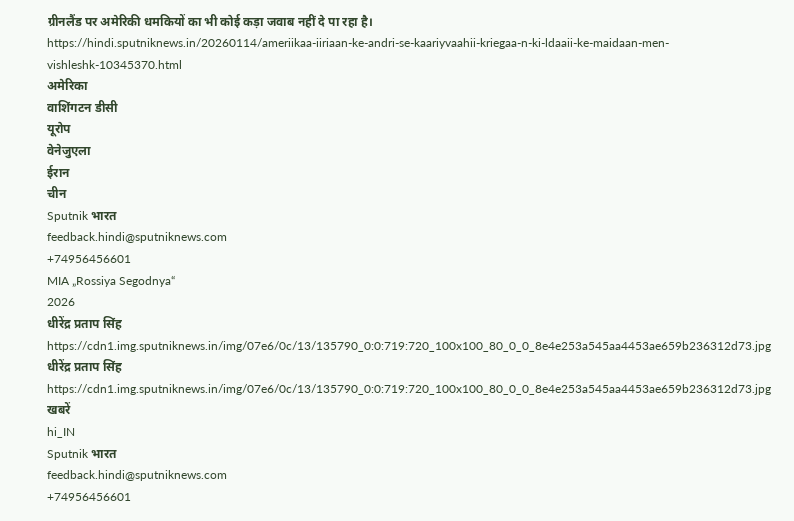ग्रीनलैंड पर अमेरिकी धमकियों का भी कोई कड़ा जवाब नहीं दे पा रहा है।
https://hindi.sputniknews.in/20260114/ameriikaa-iiriaan-ke-andri-se-kaariyvaahii-kriegaa-n-ki-ldaaii-ke-maidaan-men-vishleshk-10345370.html
अमेरिका
वाशिंगटन डीसी
यूरोप
वेनेजुएला
ईरान
चीन
Sputnik भारत
feedback.hindi@sputniknews.com
+74956456601
MIA „Rossiya Segodnya“
2026
धीरेंद्र प्रताप सिंह
https://cdn1.img.sputniknews.in/img/07e6/0c/13/135790_0:0:719:720_100x100_80_0_0_8e4e253a545aa4453ae659b236312d73.jpg
धीरेंद्र प्रताप सिंह
https://cdn1.img.sputniknews.in/img/07e6/0c/13/135790_0:0:719:720_100x100_80_0_0_8e4e253a545aa4453ae659b236312d73.jpg
खबरें
hi_IN
Sputnik भारत
feedback.hindi@sputniknews.com
+74956456601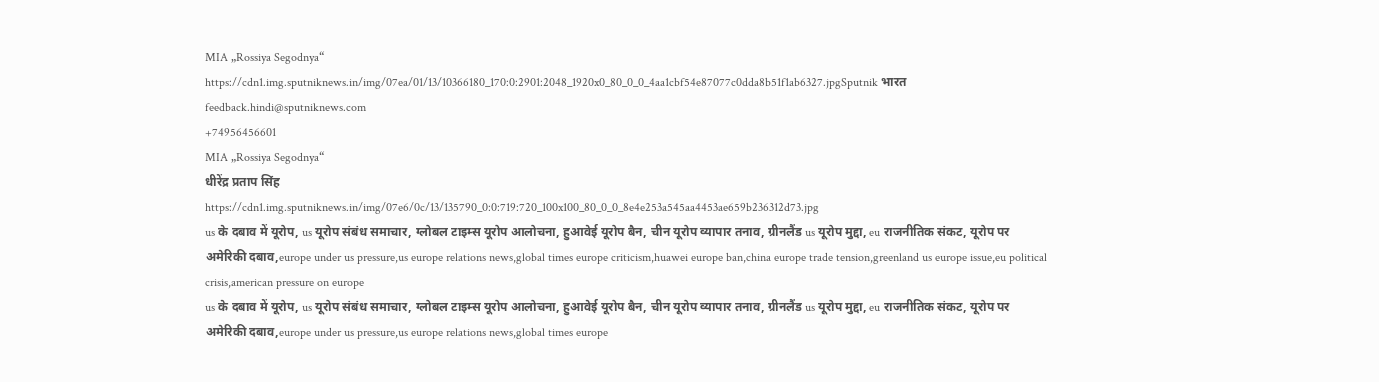MIA „Rossiya Segodnya“
https://cdn1.img.sputniknews.in/img/07ea/01/13/10366180_170:0:2901:2048_1920x0_80_0_0_4aa1cbf54e87077c0dda8b51f1ab6327.jpgSputnik भारत
feedback.hindi@sputniknews.com
+74956456601
MIA „Rossiya Segodnya“
धीरेंद्र प्रताप सिंह
https://cdn1.img.sputniknews.in/img/07e6/0c/13/135790_0:0:719:720_100x100_80_0_0_8e4e253a545aa4453ae659b236312d73.jpg
us के दबाव में यूरोप, us यूरोप संबंध समाचार, ग्लोबल टाइम्स यूरोप आलोचना, हुआवेई यूरोप बैन, चीन यूरोप व्यापार तनाव, ग्रीनलैंड us यूरोप मुद्दा, eu राजनीतिक संकट, यूरोप पर अमेरिकी दबाव,europe under us pressure,us europe relations news,global times europe criticism,huawei europe ban,china europe trade tension,greenland us europe issue,eu political crisis,american pressure on europe
us के दबाव में यूरोप, us यूरोप संबंध समाचार, ग्लोबल टाइम्स यूरोप आलोचना, हुआवेई यूरोप बैन, चीन यूरोप व्यापार तनाव, ग्रीनलैंड us यूरोप मुद्दा, eu राजनीतिक संकट, यूरोप पर अमेरिकी दबाव,europe under us pressure,us europe relations news,global times europe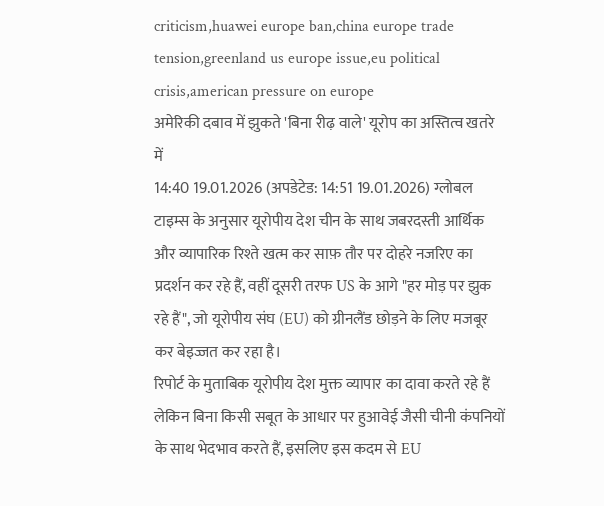criticism,huawei europe ban,china europe trade tension,greenland us europe issue,eu political crisis,american pressure on europe
अमेरिकी दबाव में झुकते 'बिना रीढ़ वाले' यूरोप का अस्तित्व खतरे में
14:40 19.01.2026 (अपडेटेड: 14:51 19.01.2026) ग्लोबल टाइम्स के अनुसार यूरोपीय देश चीन के साथ जबरदस्ती आर्थिक और व्यापारिक रिश्ते खत्म कर साफ़ तौर पर दोहरे नजरिए का प्रदर्शन कर रहे हैं, वहीं दूसरी तरफ US के आगे "हर मोड़ पर झुक रहे हैं", जो यूरोपीय संघ (EU) को ग्रीनलैंड छोड़ने के लिए मजबूर कर बेइज्जत कर रहा है।
रिपोर्ट के मुताबिक यूरोपीय देश मुक्त व्यापार का दावा करते रहे हैं लेकिन बिना किसी सबूत के आधार पर हुआवेई जैसी चीनी कंपनियों के साथ भेदभाव करते हैं, इसलिए इस कदम से EU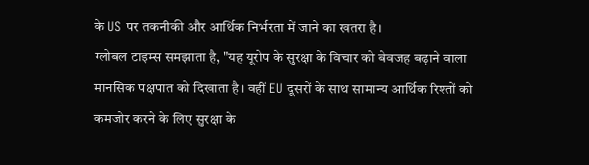के US पर तकनीकी और आर्थिक निर्भरता में जाने का खतरा है।
ग्लोबल टाइम्स समझाता है, "यह यूरोप के सुरक्षा के विचार को बेवजह बढ़ाने वाला मानसिक पक्षपात को दिखाता है। वहीं EU दूसरों के साथ सामान्य आर्थिक रिश्तों को कमजोर करने के लिए सुरक्षा के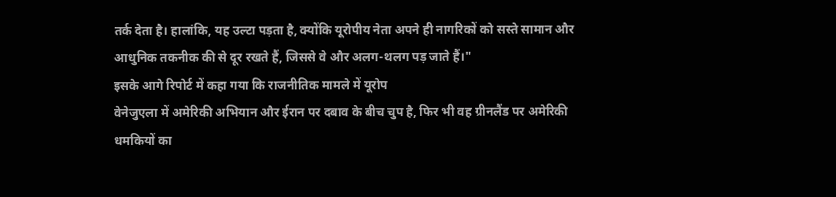तर्क देता है। हालांकि, यह उल्टा पड़ता है, क्योंकि यूरोपीय नेता अपने ही नागरिकों को सस्ते सामान और आधुनिक तकनीक की से दूर रखते हैं, जिससे वे और अलग-थलग पड़ जाते हैं।"
इसके आगे रिपोर्ट में कहा गया कि राजनीतिक मामले में यूरोप
वेनेजुएला में अमेरिकी अभियान और ईरान पर दबाव के बीच चुप है, फिर भी वह ग्रीनलैंड पर अमेरिकी धमकियों का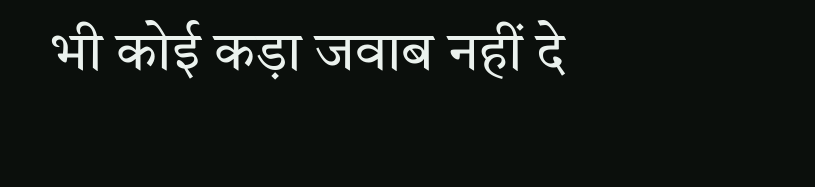भी कोई कड़ा जवाब नहीं दे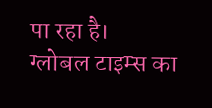पा रहा है।
ग्लोबल टाइम्स का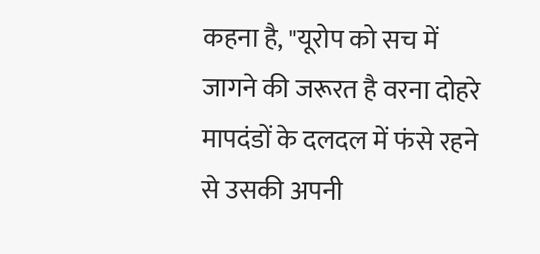कहना है, "यूरोप को सच में जागने की जरूरत है वरना दोहरे मापदंडों के दलदल में फंसे रहने से उसकी अपनी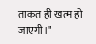ताकत ही खत्म हो जाएगी।"